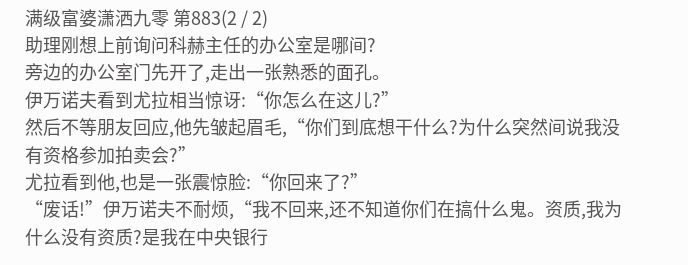满级富婆潇洒九零 第883(2 / 2)
助理刚想上前询问科赫主任的办公室是哪间?
旁边的办公室门先开了,走出一张熟悉的面孔。
伊万诺夫看到尤拉相当惊讶:“你怎么在这儿?”
然后不等朋友回应,他先皱起眉毛,“你们到底想干什么?为什么突然间说我没有资格参加拍卖会?”
尤拉看到他,也是一张震惊脸:“你回来了?”
“废话!”伊万诺夫不耐烦,“我不回来,还不知道你们在搞什么鬼。资质,我为什么没有资质?是我在中央银行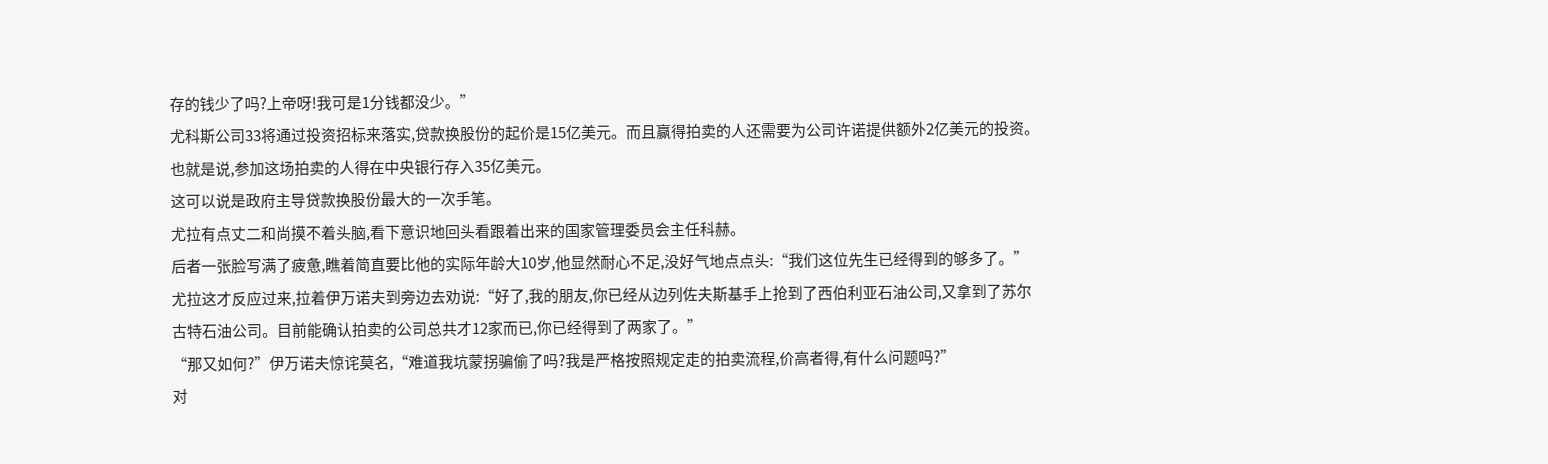存的钱少了吗?上帝呀!我可是1分钱都没少。”
尤科斯公司33将通过投资招标来落实,贷款换股份的起价是15亿美元。而且赢得拍卖的人还需要为公司许诺提供额外2亿美元的投资。
也就是说,参加这场拍卖的人得在中央银行存入35亿美元。
这可以说是政府主导贷款换股份最大的一次手笔。
尤拉有点丈二和尚摸不着头脑,看下意识地回头看跟着出来的国家管理委员会主任科赫。
后者一张脸写满了疲惫,瞧着简直要比他的实际年龄大10岁,他显然耐心不足,没好气地点点头:“我们这位先生已经得到的够多了。”
尤拉这才反应过来,拉着伊万诺夫到旁边去劝说:“好了,我的朋友,你已经从边列佐夫斯基手上抢到了西伯利亚石油公司,又拿到了苏尔古特石油公司。目前能确认拍卖的公司总共才12家而已,你已经得到了两家了。”
“那又如何?”伊万诺夫惊诧莫名,“难道我坑蒙拐骗偷了吗?我是严格按照规定走的拍卖流程,价高者得,有什么问题吗?”
对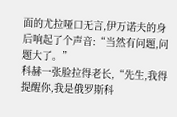面的尤拉哑口无言,伊万诺夫的身后响起了个声音:“当然有问题,问题大了。”
科赫一张脸拉得老长,“先生,我得提醒你,我是俄罗斯科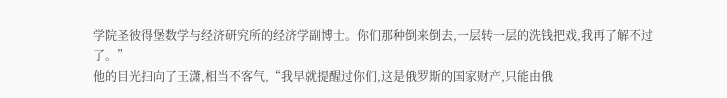学院圣彼得堡数学与经济研究所的经济学副博士。你们那种倒来倒去,一层转一层的洗钱把戏,我再了解不过了。”
他的目光扫向了王潇,相当不客气,“我早就提醒过你们,这是俄罗斯的国家财产,只能由俄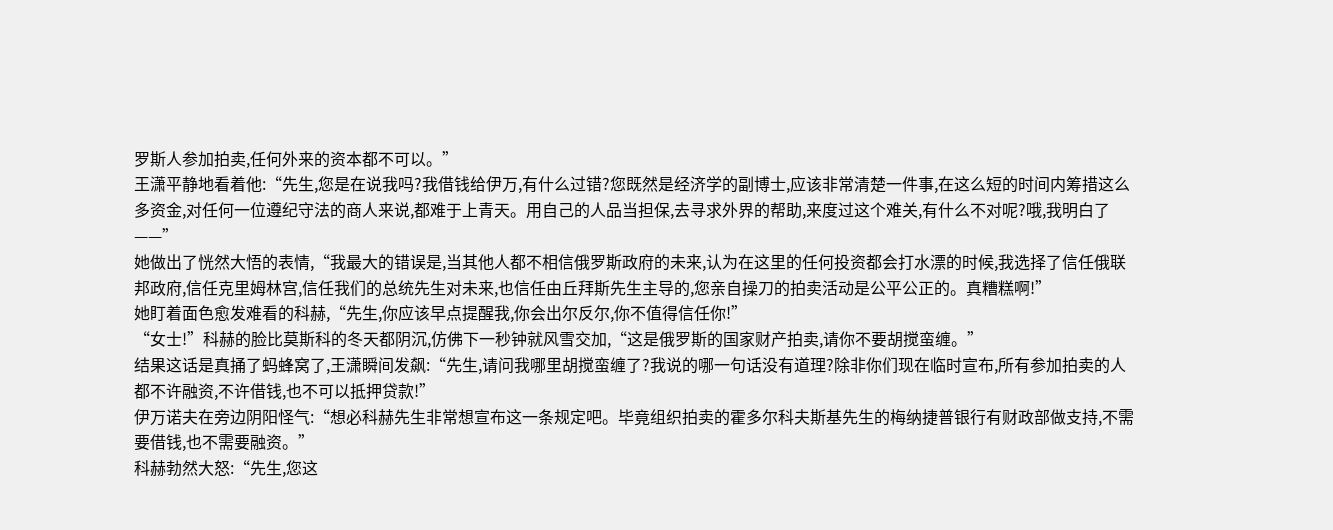罗斯人参加拍卖,任何外来的资本都不可以。”
王潇平静地看着他:“先生,您是在说我吗?我借钱给伊万,有什么过错?您既然是经济学的副博士,应该非常清楚一件事,在这么短的时间内筹措这么多资金,对任何一位遵纪守法的商人来说,都难于上青天。用自己的人品当担保,去寻求外界的帮助,来度过这个难关,有什么不对呢?哦,我明白了——”
她做出了恍然大悟的表情,“我最大的错误是,当其他人都不相信俄罗斯政府的未来,认为在这里的任何投资都会打水漂的时候,我选择了信任俄联邦政府,信任克里姆林宫,信任我们的总统先生对未来,也信任由丘拜斯先生主导的,您亲自操刀的拍卖活动是公平公正的。真糟糕啊!”
她盯着面色愈发难看的科赫,“先生,你应该早点提醒我,你会出尔反尔,你不值得信任你!”
“女士!”科赫的脸比莫斯科的冬天都阴沉,仿佛下一秒钟就风雪交加,“这是俄罗斯的国家财产拍卖,请你不要胡搅蛮缠。”
结果这话是真捅了蚂蜂窝了,王潇瞬间发飙:“先生,请问我哪里胡搅蛮缠了?我说的哪一句话没有道理?除非你们现在临时宣布,所有参加拍卖的人都不许融资,不许借钱,也不可以抵押贷款!”
伊万诺夫在旁边阴阳怪气:“想必科赫先生非常想宣布这一条规定吧。毕竟组织拍卖的霍多尔科夫斯基先生的梅纳捷普银行有财政部做支持,不需要借钱,也不需要融资。”
科赫勃然大怒:“先生,您这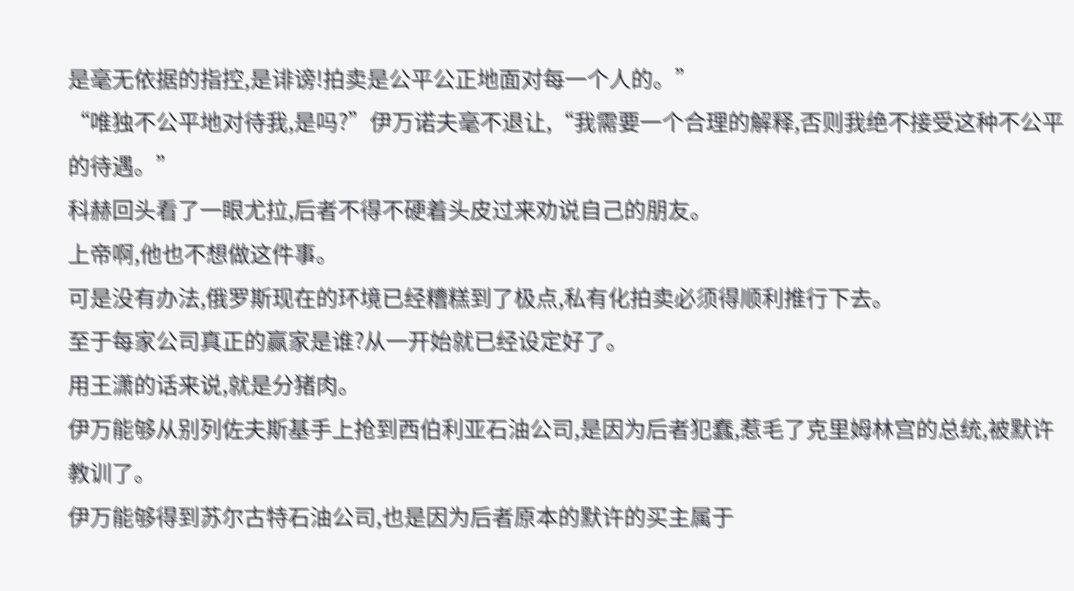是毫无依据的指控,是诽谤!拍卖是公平公正地面对每一个人的。”
“唯独不公平地对待我,是吗?”伊万诺夫毫不退让,“我需要一个合理的解释,否则我绝不接受这种不公平的待遇。”
科赫回头看了一眼尤拉,后者不得不硬着头皮过来劝说自己的朋友。
上帝啊,他也不想做这件事。
可是没有办法,俄罗斯现在的环境已经糟糕到了极点,私有化拍卖必须得顺利推行下去。
至于每家公司真正的赢家是谁?从一开始就已经设定好了。
用王潇的话来说,就是分猪肉。
伊万能够从别列佐夫斯基手上抢到西伯利亚石油公司,是因为后者犯蠢,惹毛了克里姆林宫的总统,被默许教训了。
伊万能够得到苏尔古特石油公司,也是因为后者原本的默许的买主属于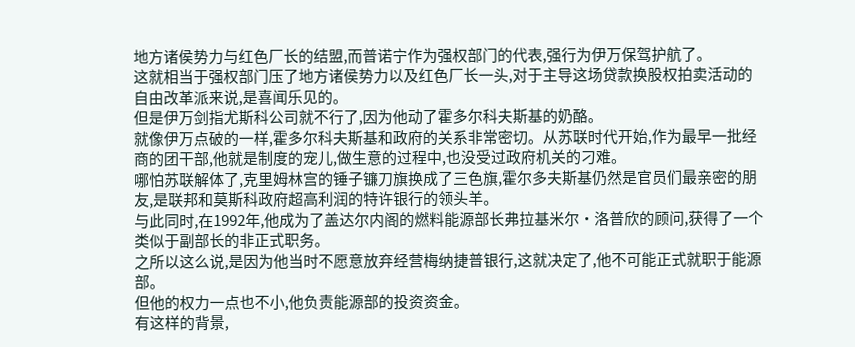地方诸侯势力与红色厂长的结盟,而普诺宁作为强权部门的代表,强行为伊万保驾护航了。
这就相当于强权部门压了地方诸侯势力以及红色厂长一头,对于主导这场贷款换股权拍卖活动的自由改革派来说,是喜闻乐见的。
但是伊万剑指尤斯科公司就不行了,因为他动了霍多尔科夫斯基的奶酪。
就像伊万点破的一样,霍多尔科夫斯基和政府的关系非常密切。从苏联时代开始,作为最早一批经商的团干部,他就是制度的宠儿,做生意的过程中,也没受过政府机关的刁难。
哪怕苏联解体了,克里姆林宫的锤子镰刀旗换成了三色旗,霍尔多夫斯基仍然是官员们最亲密的朋友,是联邦和莫斯科政府超高利润的特许银行的领头羊。
与此同时,在1992年,他成为了盖达尔内阁的燃料能源部长弗拉基米尔·洛普欣的顾问,获得了一个类似于副部长的非正式职务。
之所以这么说,是因为他当时不愿意放弃经营梅纳捷普银行,这就决定了,他不可能正式就职于能源部。
但他的权力一点也不小,他负责能源部的投资资金。
有这样的背景,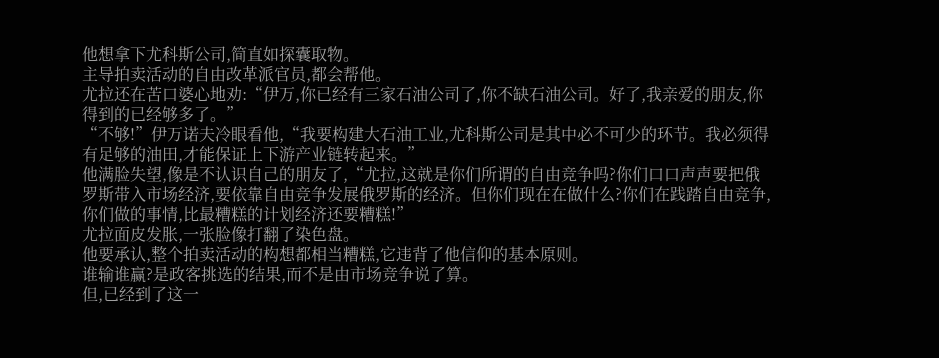他想拿下尤科斯公司,简直如探囊取物。
主导拍卖活动的自由改革派官员,都会帮他。
尤拉还在苦口婆心地劝:“伊万,你已经有三家石油公司了,你不缺石油公司。好了,我亲爱的朋友,你得到的已经够多了。”
“不够!”伊万诺夫冷眼看他,“我要构建大石油工业,尤科斯公司是其中必不可少的环节。我必须得有足够的油田,才能保证上下游产业链转起来。”
他满脸失望,像是不认识自己的朋友了,“尤拉,这就是你们所谓的自由竞争吗?你们口口声声要把俄罗斯带入市场经济,要依靠自由竞争发展俄罗斯的经济。但你们现在在做什么?你们在践踏自由竞争,你们做的事情,比最糟糕的计划经济还要糟糕!”
尤拉面皮发胀,一张脸像打翻了染色盘。
他要承认,整个拍卖活动的构想都相当糟糕,它违背了他信仰的基本原则。
谁输谁赢?是政客挑选的结果,而不是由市场竞争说了算。
但,已经到了这一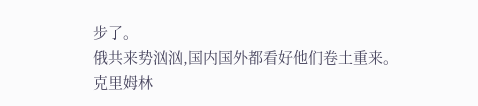步了。
俄共来势汹汹,国内国外都看好他们卷土重来。
克里姆林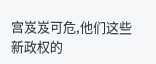宫岌岌可危,他们这些新政权的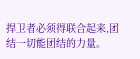捍卫者必须得联合起来,团结一切能团结的力量。